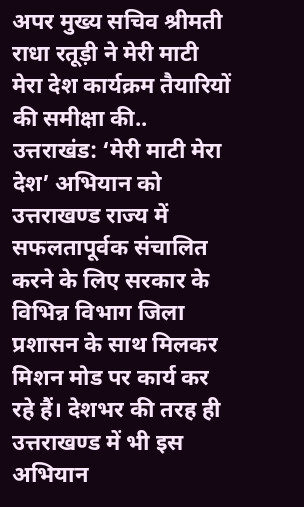अपर मुख्य सचिव श्रीमती राधा रतूड़ी ने मेरी माटी मेरा देश कार्यक्रम तैयारियों की समीक्षा की..
उत्तराखंड: ‘मेरी माटी मेरा देश’ अभियान को उत्तराखण्ड राज्य में सफलतापूर्वक संचालित करने के लिए सरकार के विभिन्न विभाग जिला प्रशासन के साथ मिलकर मिशन मोड पर कार्य कर रहे हैं। देशभर की तरह ही उत्तराखण्ड में भी इस अभियान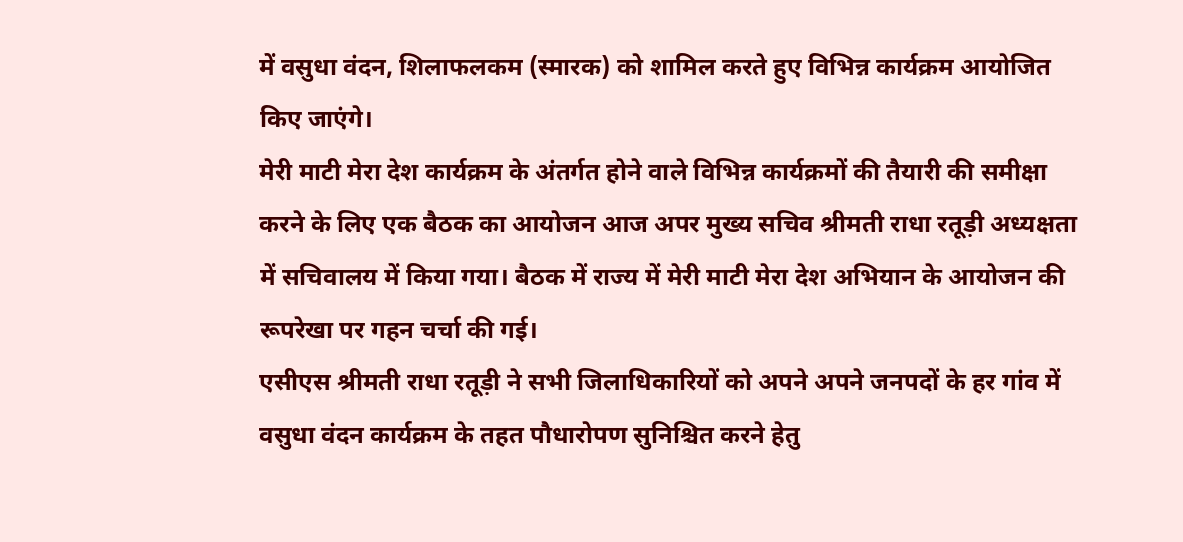में वसुधा वंदन, शिलाफलकम (स्मारक) को शामिल करते हुए विभिन्न कार्यक्रम आयोजित किए जाएंगे।
मेरी माटी मेरा देश कार्यक्रम के अंतर्गत होने वाले विभिन्न कार्यक्रमों की तैयारी की समीक्षा करने के लिए एक बैठक का आयोजन आज अपर मुख्य सचिव श्रीमती राधा रतूड़ी अध्यक्षता में सचिवालय में किया गया। बैठक में राज्य में मेरी माटी मेरा देश अभियान के आयोजन की रूपरेखा पर गहन चर्चा की गई।
एसीएस श्रीमती राधा रतूड़ी ने सभी जिलाधिकारियों को अपने अपने जनपदों के हर गांव में वसुधा वंदन कार्यक्रम के तहत पौधारोपण सुनिश्चित करने हेतु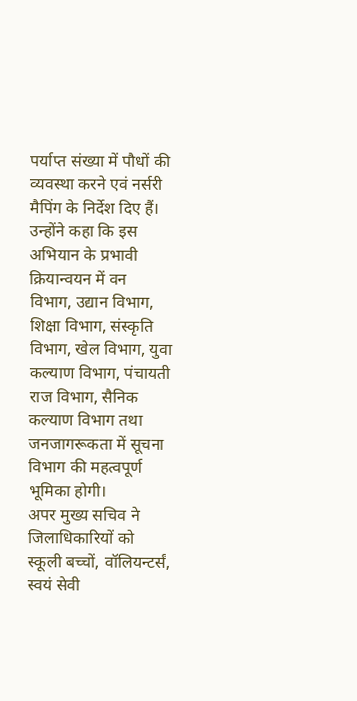पर्याप्त संख्या में पौधों की व्यवस्था करने एवं नर्सरी मैपिंग के निर्देश दिए हैं। उन्होंने कहा कि इस अभियान के प्रभावी क्रियान्वयन में वन विभाग, उद्यान विभाग, शिक्षा विभाग, संस्कृति विभाग, खेल विभाग, युवा कल्याण विभाग, पंचायती राज विभाग, सैनिक कल्याण विभाग तथा जनजागरूकता में सूचना विभाग की महत्वपूर्ण भूमिका होगी।
अपर मुख्य सचिव ने जिलाधिकारियों को स्कूली बच्चों, वॉलियन्टर्सं, स्वयं सेवी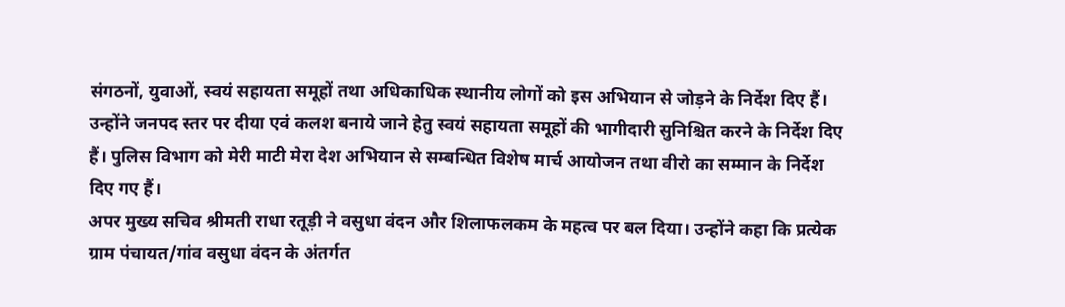संगठनों, युवाओं, स्वयं सहायता समूहों तथा अधिकाधिक स्थानीय लोगों को इस अभियान से जोड़ने के निर्देश दिए हैं। उन्होंने जनपद स्तर पर दीया एवं कलश बनाये जाने हेतु स्वयं सहायता समूहों की भागीदारी सुनिश्चित करने के निर्देश दिए हैं। पुलिस विभाग को मेरी माटी मेरा देश अभियान से सम्बन्धित विशेष मार्च आयोजन तथा वीरो का सम्मान के निर्देश दिए गए हैं।
अपर मुख्य सचिव श्रीमती राधा रतूड़ी ने वसुधा वंदन और शिलाफलकम के महत्व पर बल दिया। उन्होंने कहा कि प्रत्येक ग्राम पंचायत/गांव वसुधा वंदन के अंतर्गत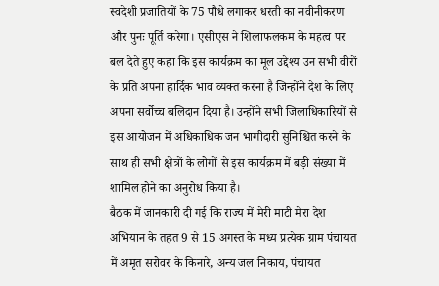स्वदेशी प्रजातियों के 75 पौधे लगाकर धरती का नवीनीकरण और पुनः पूर्ति करेगा। एसीएस ने शिलाफलकम के महत्व पर बल देते हुए कहा कि इस कार्यक्रम का मूल उद्देश्य उन सभी वीरों के प्रति अपना हार्दिक भाव व्यक्त करना है जिन्होंने देश के लिए अपना सर्वोच्च बलिदान दिया है। उन्होंने सभी जिलाधिकारियों से इस आयोजन में अधिकाधिक जन भागीदारी सुनिश्चित करने के साथ ही सभी क्षेत्रों के लोगों से इस कार्यक्रम में बड़ी संख्या में शामिल होने का अनुरोध किया है।
बैठक में जानकारी दी गई कि राज्य में मेरी माटी मेरा देश अभियान के तहत 9 से 15 अगस्त के मध्य प्रत्येक ग्राम पंचायत में अमृत सरोवर के किनारे, अन्य जल निकाय, पंचायत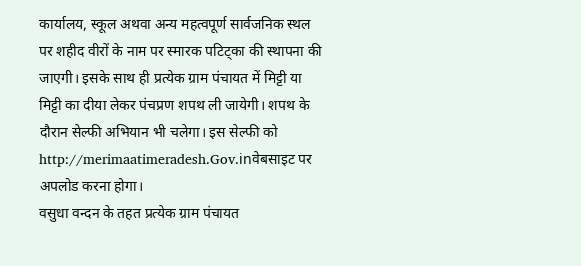कार्यालय, स्कूल अथवा अन्य महत्वपूर्ण सार्वजनिक स्थल पर शहीद वीरों के नाम पर स्मारक पटिट्का की स्थापना की जाएगी। इसके साथ ही प्रत्येक ग्राम पंचायत में मिट्टी या मिट्टी का दीया लेकर पंचप्रण शपथ ली जायेगी। शपथ के दौरान सेल्फी अभियान भी चलेगा। इस सेल्फी को http://merimaatimeradesh.Gov.inवेबसाइट पर अपलोड करना होगा।
वसुधा वन्दन के तहत प्रत्येक ग्राम पंचायत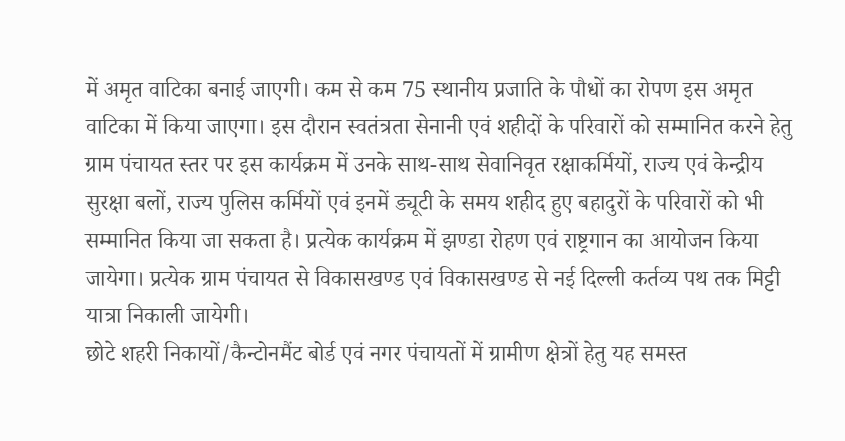में अमृत वाटिका बनाई जाएगी। कम से कम 75 स्थानीय प्रजाति के पौधों का रोपण इस अमृत वाटिका में किया जाएगा। इस दौरान स्वतंत्रता सेनानी एवं शहीदों के परिवारों को सम्मानित करने हेतु ग्राम पंचायत स्तर पर इस कार्यक्रम में उनके साथ-साथ सेवानिवृत रक्षाकर्मियों, राज्य एवं केन्द्रीय सुरक्षा बलों, राज्य पुलिस कर्मियों एवं इनमें ड्यूटी के समय शहीद हुए बहादुरों के परिवारों को भी सम्मानित किया जा सकता है। प्रत्येक कार्यक्रम में झण्डा रोहण एवं राष्ट्रगान का आयोजन किया जायेगा। प्रत्येक ग्राम पंचायत से विकासखण्ड एवं विकासखण्ड से नई दिल्ली कर्तव्य पथ तक मिट्टी यात्रा निकाली जायेगी।
छोटे शहरी निकायों/कैन्टोनमैंट बोर्ड एवं नगर पंचायतों में ग्रामीण क्षेत्रों हेतु यह समस्त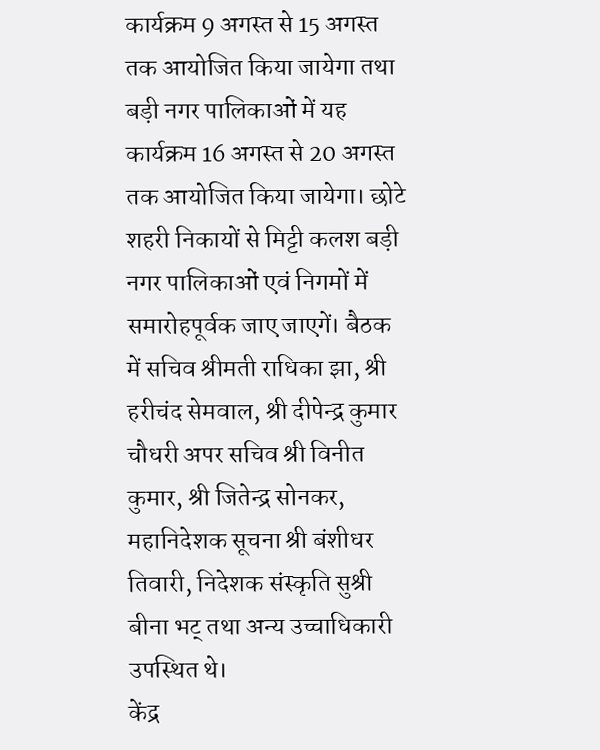कार्यक्रम 9 अगस्त से 15 अगस्त तक आयोजित किया जायेगा तथा बड़ी नगर पालिकाओं में यह कार्यक्रम 16 अगस्त से 20 अगस्त तक आयोजित किया जायेगा। छोटे शहरी निकायों से मिट्टी कलश बड़ी नगर पालिकाओं एवं निगमों में समारोहपूर्वक जाए जाएगें। बैठक में सचिव श्रीमती राधिका झा, श्री हरीचंद सेमवाल, श्री दीपेन्द्र कुमार चौधरी अपर सचिव श्री विनीत कुमार, श्री जितेन्द्र सोनकर, महानिदेशक सूचना श्री बंशीधर तिवारी, निदेशक संस्कृति सुश्री बीना भट् तथा अन्य उच्चाधिकारी उपस्थित थे।
केंद्र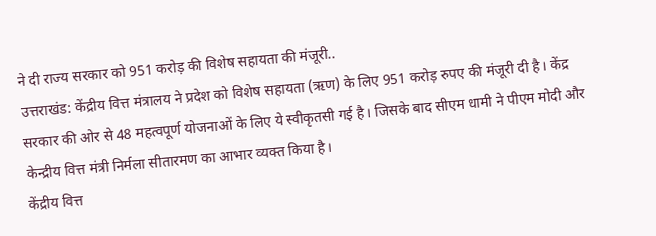ने दी राज्य सरकार को 951 करोड़ की विशेष सहायता की मंजूरी..
उत्तराखंड: केंद्रीय वित्त मंत्रालय ने प्रदेश को विशेष सहायता (ऋण) के लिए 951 करोड़ रुपए की मंजूरी दी है। केंद्र सरकार की ओर से 48 महत्वपूर्ण योजनाओं के लिए ये स्वीकृतसी गई है। जिसके बाद सीएम धामी ने पीएम मोदी और केन्द्रीय वित्त मंत्री निर्मला सीतारमण का आभार व्यक्त किया है।
केंद्रीय वित्त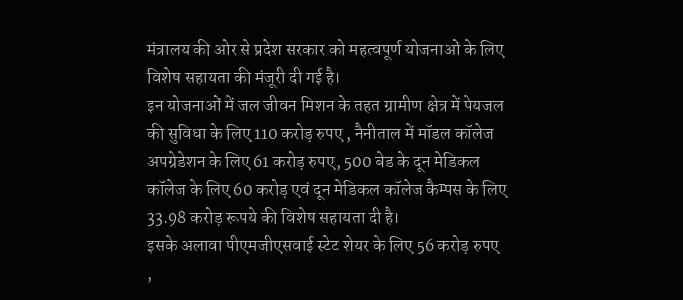मंत्रालय की ओर से प्रदेश सरकार को महत्वपूर्ण योजनाओं के लिए विशेष सहायता की मंजूरी दी गई है।
इन योजनाओं में जल जीवन मिशन के तहत ग्रामीण क्षेत्र में पेयजल की सुविधा के लिए 110 करोड़ रुपए , नैनीताल में मॉडल कॉलेज अपग्रेडेशन के लिए 61 करोड़ रुपए, 500 बेड के दून मेडिकल कॉलेज के लिए 60 करोड़ एवं दून मेडिकल कॉलेज कैम्पस के लिए 33.98 करोड़ रूपये की विशेष सहायता दी है।
इसके अलावा पीएमजीएसवाई स्टेट शेयर के लिए 56 करोड़ रुपए ,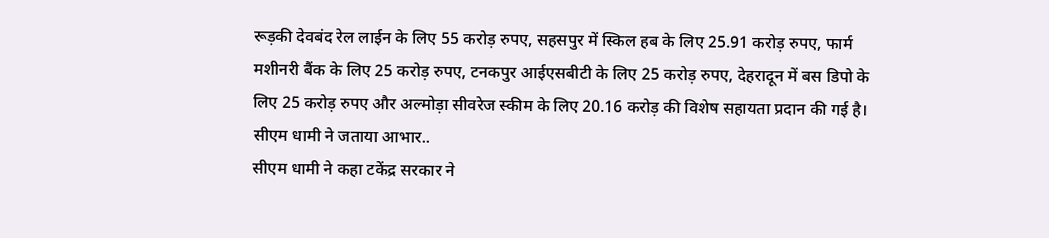रूड़की देवबंद रेल लाईन के लिए 55 करोड़ रुपए, सहसपुर में स्किल हब के लिए 25.91 करोड़ रुपए, फार्म मशीनरी बैंक के लिए 25 करोड़ रुपए, टनकपुर आईएसबीटी के लिए 25 करोड़ रुपए, देहरादून में बस डिपो के लिए 25 करोड़ रुपए और अल्मोड़ा सीवरेज स्कीम के लिए 20.16 करोड़ की विशेष सहायता प्रदान की गई है।
सीएम धामी ने जताया आभार..
सीएम धामी ने कहा टकेंद्र सरकार ने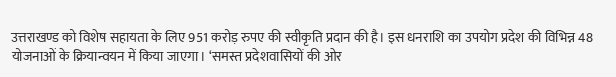उत्तराखण्ड को विशेष सहायता के लिए 951 करोड़ रुपए की स्वीकृति प्रदान की है। इस धनराशि का उपयोग प्रदेश की विभिन्न 48 योजनाओं के क्रियान्वयन में किया जाएगा। ‘समस्त प्रदेशवासियों की ओर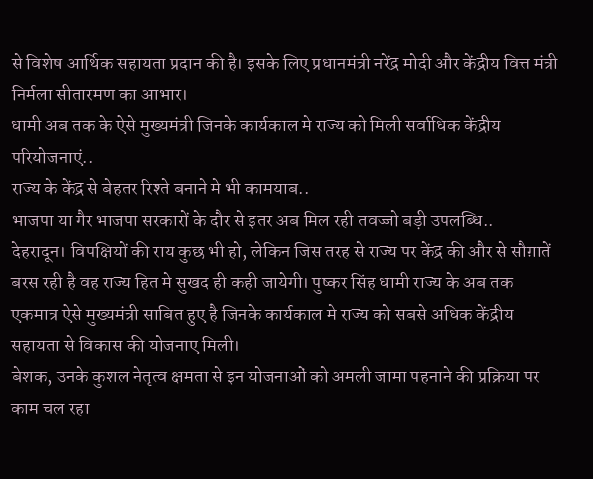से विशेष आर्थिक सहायता प्रदान की है। इसके लिए प्रधानमंत्री नरेंद्र मोदी और केंद्रीय वित्त मंत्री निर्मला सीतारमण का आभार।
धामी अब तक के ऐसे मुख्यमंत्री जिनके कार्यकाल मे राज्य को मिली सर्वाधिक केंद्रीय परियोजनाएं..
राज्य के केंद्र से बेहतर रिश्ते बनाने मे भी कामयाब..
भाजपा या गैर भाजपा सरकारों के दौर से इतर अब मिल रही तवज्जो बड़ी उपलब्धि..
देहरादून। विपक्षियों की राय कुछ भी हो, लेकिन जिस तरह से राज्य पर केंद्र की और से सौग़ातें बरस रही है वह राज्य हित मे सुखद ही कही जायेगी। पुष्कर सिंह धामी राज्य के अब तक एकमात्र ऐसे मुख्यमंत्री साबित हुए है जिनके कार्यकाल मे राज्य को सबसे अधिक केंद्रीय सहायता से विकास की योजनाए मिली।
बेशक, उनके कुशल नेतृत्व क्षमता से इन योजनाओं को अमली जामा पहनाने की प्रक्रिया पर काम चल रहा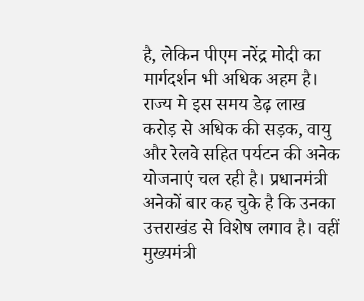है, लेकिन पीएम नरेंद्र मोदी का मार्गदर्शन भी अधिक अहम है। राज्य मे इस समय डेढ़ लाख करोड़ से अधिक की सड़क, वायु और रेलवे सहित पर्यटन की अनेक योजनाएं चल रही है। प्रधानमंत्री अनेकों बार कह चुके है कि उनका उत्तराखंड से विशेष लगाव है। वहीं मुख्यमंत्री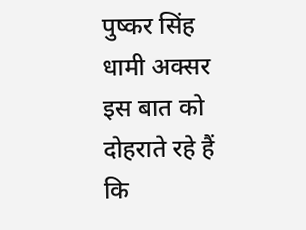पुष्कर सिंह धामी अक्सर इस बात को दोहराते रहे हैं कि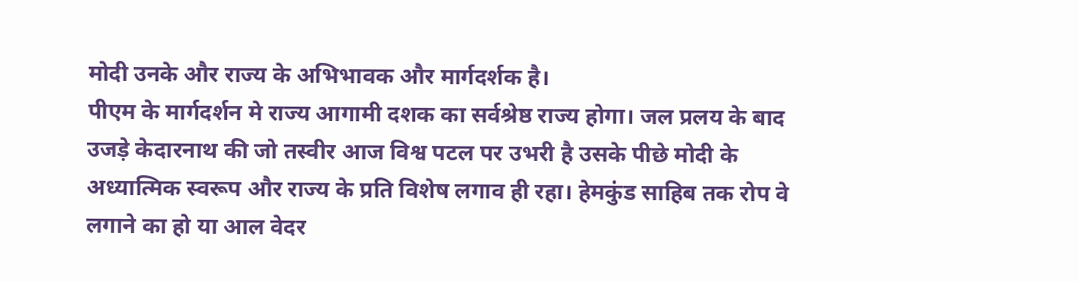मोदी उनके और राज्य के अभिभावक और मार्गदर्शक है।
पीएम के मार्गदर्शन मे राज्य आगामी दशक का सर्वश्रेष्ठ राज्य होगा। जल प्रलय के बाद उजड़े केदारनाथ की जो तस्वीर आज विश्व पटल पर उभरी है उसके पीछे मोदी के अध्यात्मिक स्वरूप और राज्य के प्रति विशेष लगाव ही रहा। हेमकुंड साहिब तक रोप वे लगाने का हो या आल वेदर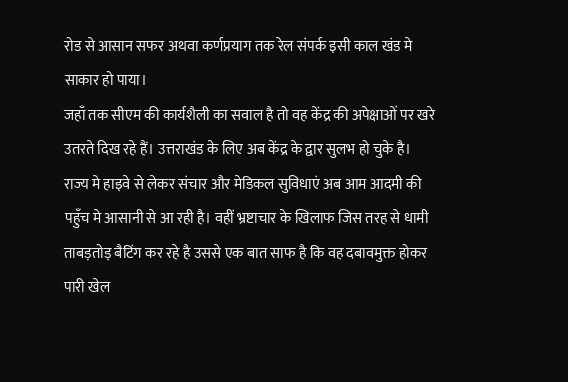रोड से आसान सफर अथवा कर्णप्रयाग तक रेल संपर्क इसी काल खंड मे साकार हो पाया।
जहाँ तक सीएम की कार्यशैली का सवाल है तो वह केंद्र की अपेक्षाओं पर खरे उतरते दिख रहे हैं। उत्तराखंड के लिए अब केंद्र के द्वार सुलभ हो चुके है। राज्य मे हाइवे से लेकर संचार और मेडिकल सुविधाएं अब आम आदमी की पहुँच मे आसानी से आ रही है। वहीं भ्रष्टाचार के खिलाफ जिस तरह से धामी ताबड़तोड़ बैटिंग कर रहे है उससे एक बात साफ है कि वह दबावमुक्त होकर पारी खेल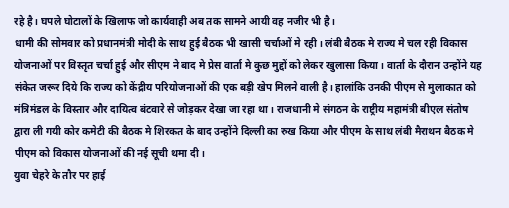रहे है। घपले घोटालों के खिलाफ जो कार्यवाही अब तक सामने आयी वह नजीर भी है।
धामी की सोमवार को प्रधानमंत्री मोदी के साथ हुई बैठक भी खासी चर्चाओं मे रही। लंबी बैठक मे राज्य मे चल रही विकास योजनाओं पर विस्तृत चर्चा हुई और सीएम ने बाद मे प्रेस वार्ता मे कुछ मुद्दों को लेकर खुलासा किया। वार्ता के दौरान उन्होंने यह संकेत जरूर दिये कि राज्य को केंद्रीय परियोजनाओं की एक बड़ी खेप मिलने वाली है। हालांकि उनकी पीएम से मुलाकात को मंत्रिमंडल के विस्तार और दायित्व बंटवारे से जोड़कर देखा जा रहा था। राजधानी मे संगठन के राष्ट्रीय महामंत्री बीएल संतोष द्वारा ली गयी कोर कमेटी की बैठक मे शिरकत के बाद उन्होंने दिल्ली का रुख किया और पीएम के साथ लंबी मैराथन बैठक मे पीएम को विकास योजनाओं की नई सूची थमा दी।
युवा चेहरे के तौर पर हाई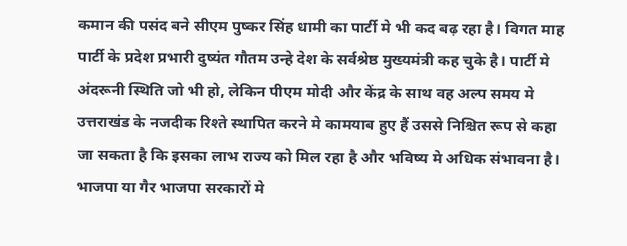कमान की पसंद बने सीएम पुष्कर सिंह धामी का पार्टी मे भी कद बढ़ रहा है। विगत माह पार्टी के प्रदेश प्रभारी दुष्यंत गौतम उन्हे देश के सर्वश्रेष्ठ मुख्यमंत्री कह चुके है। पार्टी मे अंदरूनी स्थिति जो भी हो, लेकिन पीएम मोदी और केंद्र के साथ वह अल्प समय मे उत्तराखंड के नजदीक रिश्ते स्थापित करने मे कामयाब हुए हैं उससे निश्चित रूप से कहा जा सकता है कि इसका लाभ राज्य को मिल रहा है और भविष्य मे अधिक संभावना है। भाजपा या गैर भाजपा सरकारों मे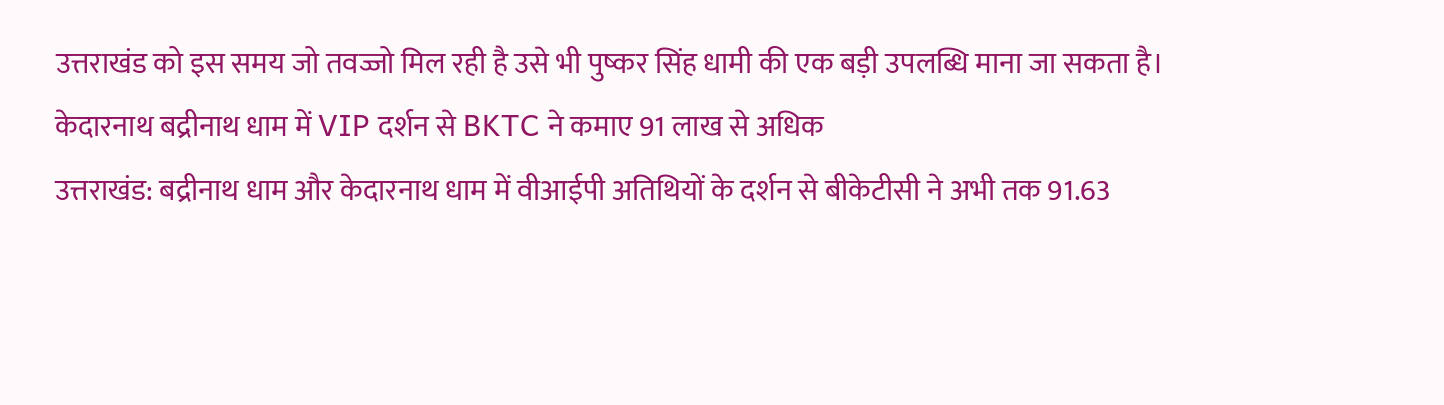उत्तराखंड को इस समय जो तवज्जो मिल रही है उसे भी पुष्कर सिंह धामी की एक बड़ी उपलब्धि माना जा सकता है।
केदारनाथ बद्रीनाथ धाम में VIP दर्शन से BKTC ने कमाए 91 लाख से अधिक
उत्तराखंड: बद्रीनाथ धाम और केदारनाथ धाम में वीआईपी अतिथियों के दर्शन से बीकेटीसी ने अभी तक 91.63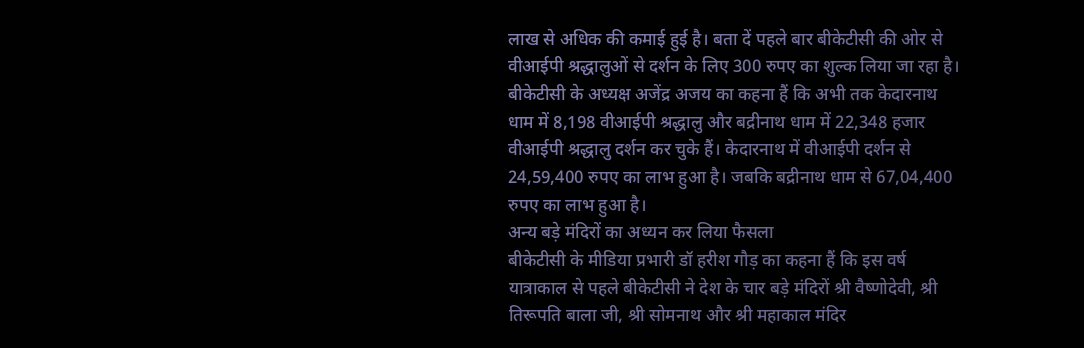लाख से अधिक की कमाई हुई है। बता दें पहले बार बीकेटीसी की ओर से वीआईपी श्रद्धालुओं से दर्शन के लिए 300 रुपए का शुल्क लिया जा रहा है। बीकेटीसी के अध्यक्ष अजेंद्र अजय का कहना हैं कि अभी तक केदारनाथ धाम में 8,198 वीआईपी श्रद्धालु और बद्रीनाथ धाम में 22,348 हजार वीआईपी श्रद्धालु दर्शन कर चुके हैं। केदारनाथ में वीआईपी दर्शन से 24,59,400 रुपए का लाभ हुआ है। जबकि बद्रीनाथ धाम से 67,04,400 रुपए का लाभ हुआ है।
अन्य बड़े मंदिरों का अध्यन कर लिया फैसला
बीकेटीसी के मीडिया प्रभारी डॉ हरीश गौड़ का कहना हैं कि इस वर्ष यात्राकाल से पहले बीकेटीसी ने देश के चार बड़े मंदिरों श्री वैष्णोदेवी, श्री तिरूपति बाला जी, श्री सोमनाथ और श्री महाकाल मंदिर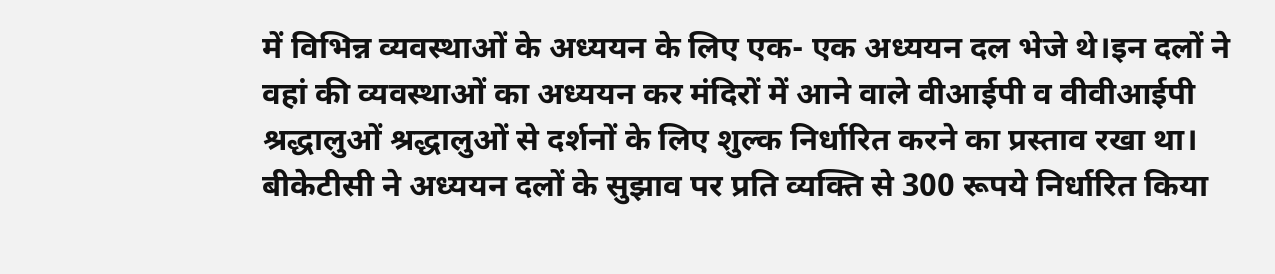में विभिन्न व्यवस्थाओं के अध्ययन के लिए एक- एक अध्ययन दल भेजे थे।इन दलों ने वहां की व्यवस्थाओं का अध्ययन कर मंदिरों में आने वाले वीआईपी व वीवीआईपी श्रद्धालुओं श्रद्धालुओं से दर्शनों के लिए शुल्क निर्धारित करने का प्रस्ताव रखा था। बीकेटीसी ने अध्ययन दलों के सुझाव पर प्रति व्यक्ति से 300 रूपये निर्धारित किया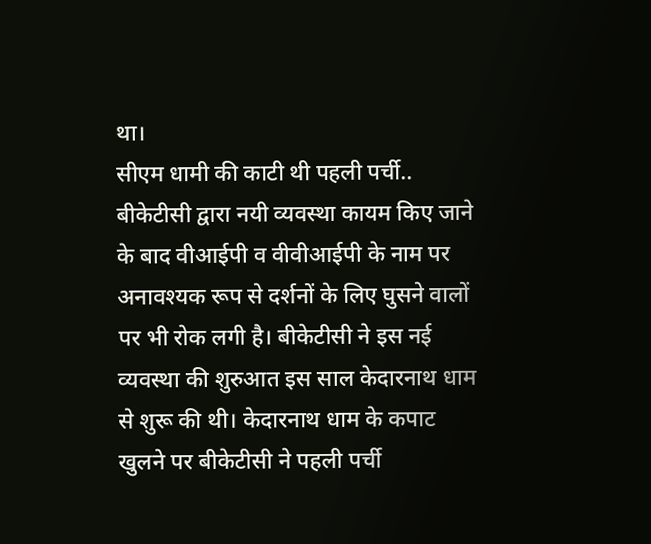था।
सीएम धामी की काटी थी पहली पर्ची..
बीकेटीसी द्वारा नयी व्यवस्था कायम किए जाने के बाद वीआईपी व वीवीआईपी के नाम पर अनावश्यक रूप से दर्शनों के लिए घुसने वालों पर भी रोक लगी है। बीकेटीसी ने इस नई व्यवस्था की शुरुआत इस साल केदारनाथ धाम से शुरू की थी। केदारनाथ धाम के कपाट खुलने पर बीकेटीसी ने पहली पर्ची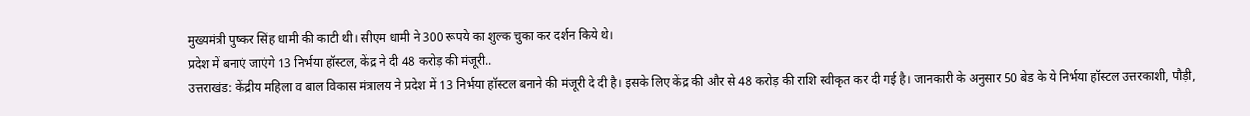मुख्यमंत्री पुष्कर सिंह धामी की काटी थी। सीएम धामी ने 300 रूपये का शुल्क चुका कर दर्शन किये थे।
प्रदेश में बनाएं जाएंगे 13 निर्भया हॉस्टल, केंद्र ने दी 48 करोड़ की मंजूरी..
उत्तराखंड: केंद्रीय महिला व बाल विकास मंत्रालय ने प्रदेश में 13 निर्भया हॉस्टल बनाने की मंजूरी दे दी है। इसके लिए केंद्र की और से 48 करोड़ की राशि स्वीकृत कर दी गई है। जानकारी के अनुसार 50 बेड के ये निर्भया हॉस्टल उत्तरकाशी, पौड़ी,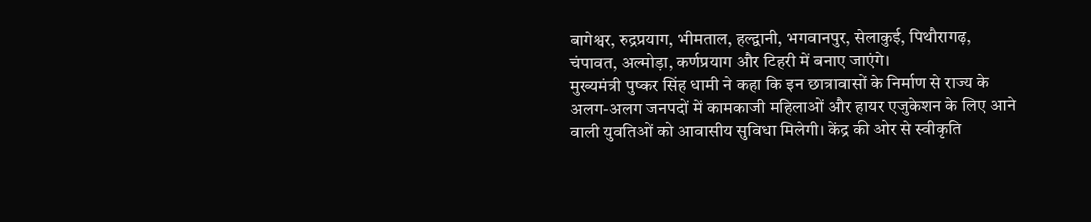बागेश्वर, रुद्रप्रयाग, भीमताल, हल्द्वानी, भगवानपुर, सेलाकुई, पिथौरागढ़, चंपावत, अल्मोड़ा, कर्णप्रयाग और टिहरी में बनाए जाएंगे।
मुख्यमंत्री पुष्कर सिंह धामी ने कहा कि इन छात्रावासों के निर्माण से राज्य के अलग-अलग जनपदों में कामकाजी महिलाओं और हायर एजुकेशन के लिए आने वाली युवतिओं को आवासीय सुविधा मिलेगी। केंद्र की ओर से स्वीकृति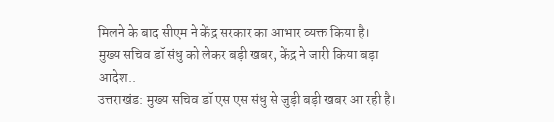मिलने के बाद सीएम ने केंद्र सरकार का आभार व्यक्त किया है।
मुख्य सचिव डॉ संधु को लेकर बड़ी खबर, केंद्र ने जारी किया बड़ा आदेश..
उत्तराखंड: मुख्य सचिव डॉ एस एस संधु से जुड़ी बड़ी खबर आ रही है।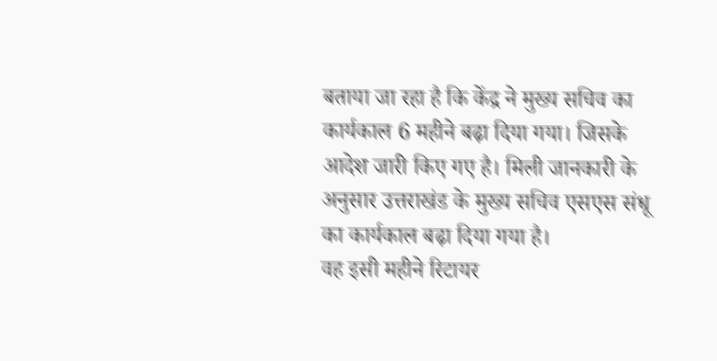बताया जा रहा है कि केंद्र ने मुख्य सचिव का कार्यकाल 6 महीने बढ़ा दिया गया। जिसके आदेश जारी किए गए है। मिली जानकारी के अनुसार उत्तराखंड के मुख्य सचिव एसएस संधू का कार्यकाल बढ़ा दिया गया है।
वह इसी महीने रिटायर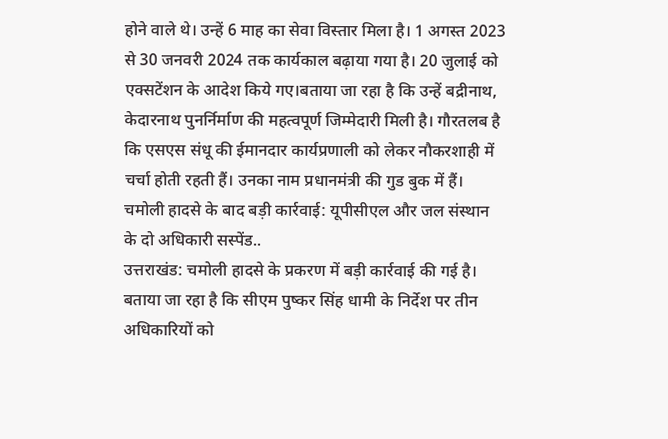होने वाले थे। उन्हें 6 माह का सेवा विस्तार मिला है। 1 अगस्त 2023 से 30 जनवरी 2024 तक कार्यकाल बढ़ाया गया है। 20 जुलाई को एक्सटेंशन के आदेश किये गए।बताया जा रहा है कि उन्हें बद्रीनाथ, केदारनाथ पुनर्निर्माण की महत्वपूर्ण जिम्मेदारी मिली है। गौरतलब है कि एसएस संधू की ईमानदार कार्यप्रणाली को लेकर नौकरशाही में चर्चा होती रहती हैं। उनका नाम प्रधानमंत्री की गुड बुक में हैं।
चमोली हादसे के बाद बड़ी कार्रवाई: यूपीसीएल और जल संस्थान के दो अधिकारी सस्पेंड..
उत्तराखंड: चमोली हादसे के प्रकरण में बड़ी कार्रवाई की गई है। बताया जा रहा है कि सीएम पुष्कर सिंह धामी के निर्देश पर तीन अधिकारियों को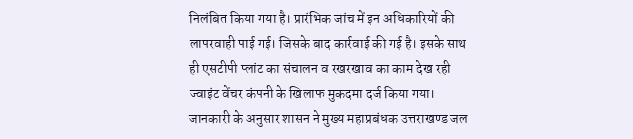निलंबित किया गया है। प्रारंभिक जांच में इन अधिकारियों की लापरवाही पाई गई। जिसके बाद कार्रवाई की गई है। इसके साथ ही एसटीपी प्लांट का संचालन व रखरखाव का काम देख रही ज्वाइंट वेंचर कंपनी के खिलाफ मुकदमा दर्ज किया गया।
जानकारी के अनुसार शासन ने मुख्य महाप्रबंधक उत्तराखण्ड जल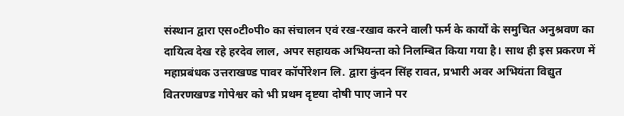संस्थान द्वारा एस०टी०पी० का संचालन एवं रख-रखाव करने वाली फर्म के कार्यों के समुचित अनुश्रवण का दायित्व देख रहे हरदेव लाल, अपर सहायक अभियन्ता को निलम्बित किया गया है। साथ ही इस प्रकरण में महाप्रबंधक उत्तराखण्ड पावर कॉर्पोरेशन लि. द्वारा कुंदन सिंह रावत, प्रभारी अवर अभियंता विद्युत वितरणखण्ड गोपेश्वर को भी प्रथम दृष्टया दोषी पाए जाने पर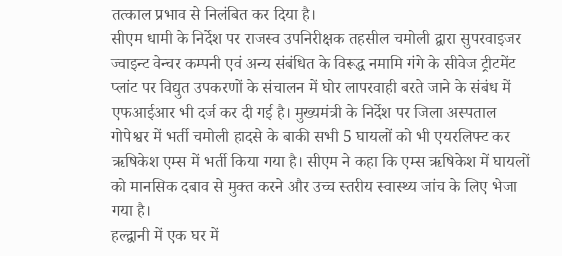तत्काल प्रभाव से निलंबित कर दिया है।
सीएम धामी के निर्देश पर राजस्व उपनिरीक्षक तहसील चमोली द्वारा सुपरवाइजर ज्वाइन्ट वेन्चर कम्पनी एवं अन्य संबंधित के विरूद्ध नमामि गंगे के सीवेज ट्रीटमेंट प्लांट पर विद्युत उपकरणों के संचालन में घोर लापरवाही बरते जाने के संबंध में एफआईआर भी दर्ज कर दी गई है। मुख्यमंत्री के निर्देश पर जिला अस्पताल गोपेश्वर में भर्ती चमोली हादसे के बाकी सभी 5 घायलों को भी एयरलिफ्ट कर ऋषिकेश एम्स में भर्ती किया गया है। सीएम ने कहा कि एम्स ऋषिकेश में घायलों को मानसिक दबाव से मुक्त करने और उच्च स्तरीय स्वास्थ्य जांच के लिए भेजा गया है।
हल्द्वानी में एक घर में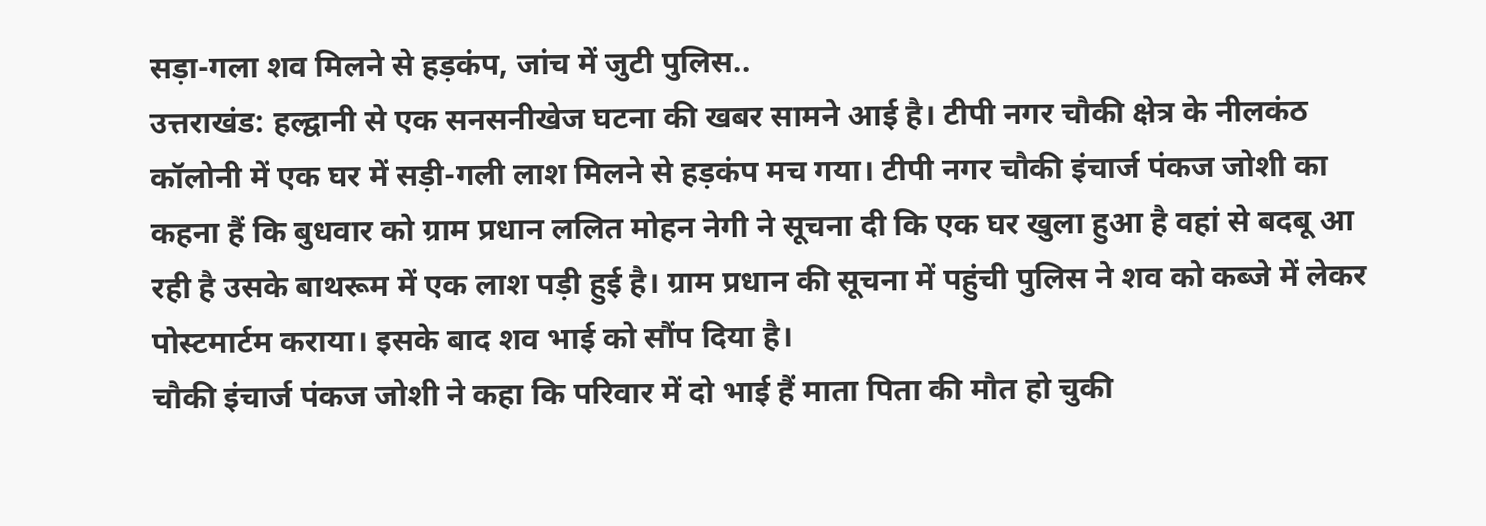सड़ा-गला शव मिलने से हड़कंप, जांच में जुटी पुलिस..
उत्तराखंड: हल्द्वानी से एक सनसनीखेज घटना की खबर सामने आई है। टीपी नगर चौकी क्षेत्र के नीलकंठ कॉलोनी में एक घर में सड़ी-गली लाश मिलने से हड़कंप मच गया। टीपी नगर चौकी इंचार्ज पंकज जोशी का कहना हैं कि बुधवार को ग्राम प्रधान ललित मोहन नेगी ने सूचना दी कि एक घर खुला हुआ है वहां से बदबू आ रही है उसके बाथरूम में एक लाश पड़ी हुई है। ग्राम प्रधान की सूचना में पहुंची पुलिस ने शव को कब्जे में लेकर पोस्टमार्टम कराया। इसके बाद शव भाई को सौंप दिया है।
चौकी इंचार्ज पंकज जोशी ने कहा कि परिवार में दो भाई हैं माता पिता की मौत हो चुकी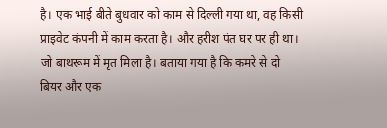है। एक भाई बीते बुधवार को काम से दिल्ली गया था, वह किसी प्राइवेट कंपनी में काम करता है। और हरीश पंत घर पर ही था। जो बाथरूम में मृत मिला है। बताया गया है कि कमरे से दो बियर और एक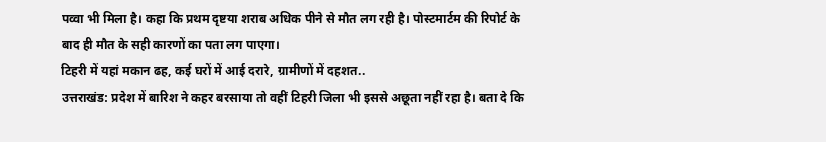पव्वा भी मिला है। कहा कि प्रथम दृष्टया शराब अधिक पीने से मौत लग रही है। पोस्टमार्टम की रिपोर्ट के बाद ही मौत के सही कारणों का पता लग पाएगा।
टिहरी में यहां मकान ढह, कई घरों में आई दरारे, ग्रामीणों में दहशत..
उत्तराखंड: प्रदेश में बारिश ने कहर बरसाया तो वहीं टिहरी जिला भी इससे अछूता नहीं रहा है। बता दे कि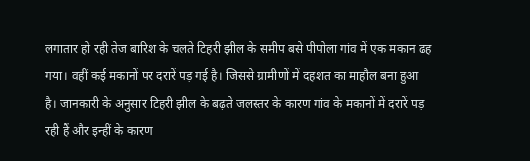लगातार हो रही तेज बारिश के चलते टिहरी झील के समीप बसे पीपोला गांव में एक मकान ढह गया। वहीं कई मकानों पर दरारें पड़ गई है। जिससे ग्रामीणों में दहशत का माहौल बना हुआ है। जानकारी के अनुसार टिहरी झील के बढ़ते जलस्तर के कारण गांव के मकानों में दरारें पड़ रही हैं और इन्हीं के कारण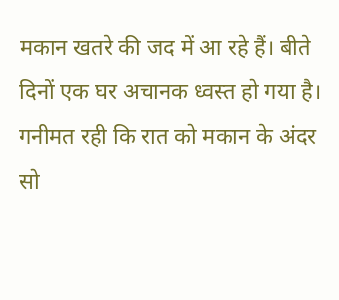मकान खतरे की जद में आ रहे हैं। बीते दिनों एक घर अचानक ध्वस्त हो गया है।
गनीमत रही कि रात को मकान के अंदर सो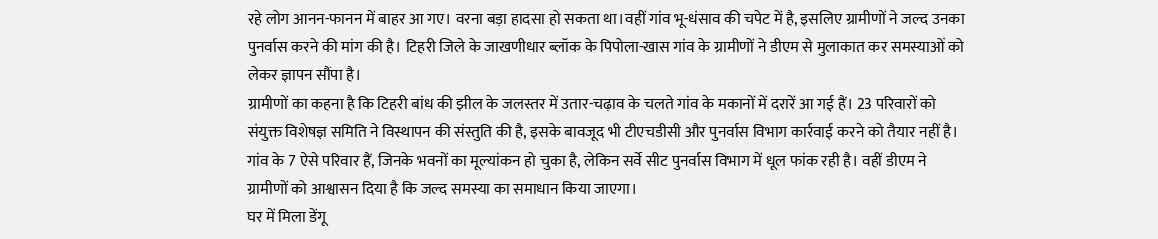रहे लोग आनन-फानन में बाहर आ गए। वरना बड़ा हादसा हो सकता था।वहीं गांव भू-धंसाव की चपेट में है, इसलिए ग्रामीणों ने जल्द उनका पुनर्वास करने की मांग की है। टिहरी जिले के जाखणीधार ब्लॉक के पिपोला-खास गांव के ग्रामीणों ने डीएम से मुलाकात कर समस्याओं को लेकर ज्ञापन सौंपा है।
ग्रामीणों का कहना है कि टिहरी बांध की झील के जलस्तर में उतार-चढ़ाव के चलते गांव के मकानों में दरारें आ गई हैं। 23 परिवारों को संयुक्त विशेषज्ञ समिति ने विस्थापन की संस्तुति की है, इसके बावजूद भी टीएचडीसी और पुनर्वास विभाग कार्रवाई करने को तैयार नहीं है। गांव के 7 ऐसे परिवार हैं, जिनके भवनों का मूल्यांकन हो चुका है, लेकिन सर्वे सीट पुनर्वास विभाग में धूल फांक रही है। वहीं डीएम ने ग्रामीणों को आश्वासन दिया है कि जल्द समस्या का समाधान किया जाएगा।
घर में मिला डेंगू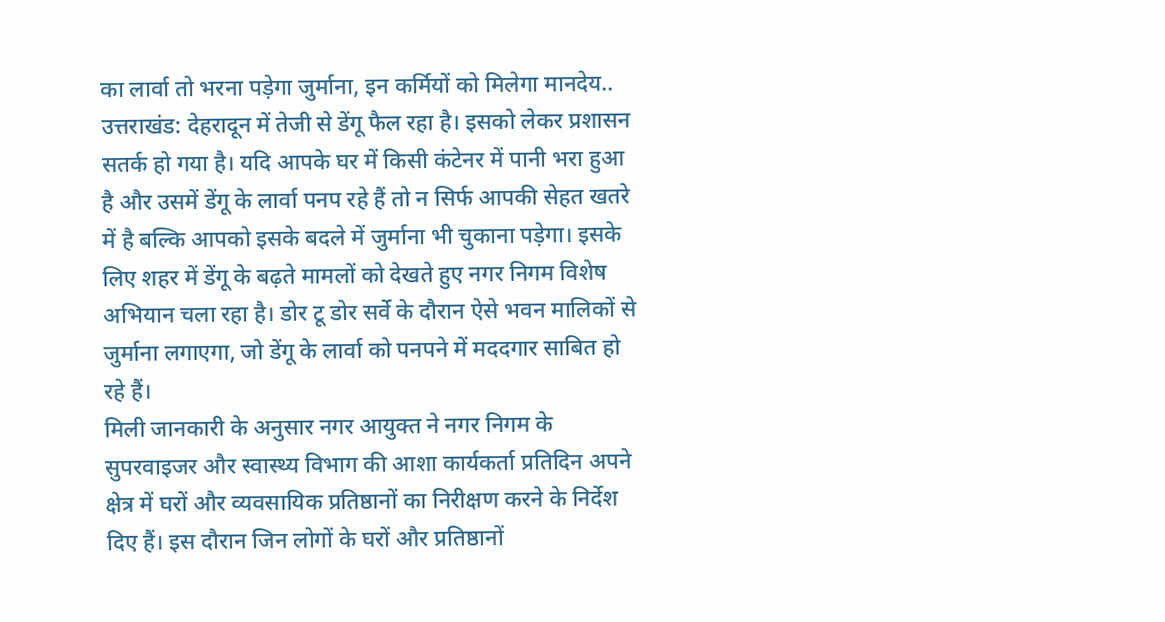का लार्वा तो भरना पड़ेगा जुर्माना, इन कर्मियों को मिलेगा मानदेय..
उत्तराखंड: देहरादून में तेजी से डेंगू फैल रहा है। इसको लेकर प्रशासन सतर्क हो गया है। यदि आपके घर में किसी कंटेनर में पानी भरा हुआ है और उसमें डेंगू के लार्वा पनप रहे हैं तो न सिर्फ आपकी सेहत खतरे में है बल्कि आपको इसके बदले में जुर्माना भी चुकाना पड़ेगा। इसके लिए शहर में डेंगू के बढ़ते मामलों को देखते हुए नगर निगम विशेष अभियान चला रहा है। डोर टू डोर सर्वे के दौरान ऐसे भवन मालिकों से जुर्माना लगाएगा, जो डेंगू के लार्वा को पनपने में मददगार साबित हो रहे हैं।
मिली जानकारी के अनुसार नगर आयुक्त ने नगर निगम के सुपरवाइजर और स्वास्थ्य विभाग की आशा कार्यकर्ता प्रतिदिन अपने क्षेत्र में घरों और व्यवसायिक प्रतिष्ठानों का निरीक्षण करने के निर्देश दिए हैं। इस दौरान जिन लोगों के घरों और प्रतिष्ठानों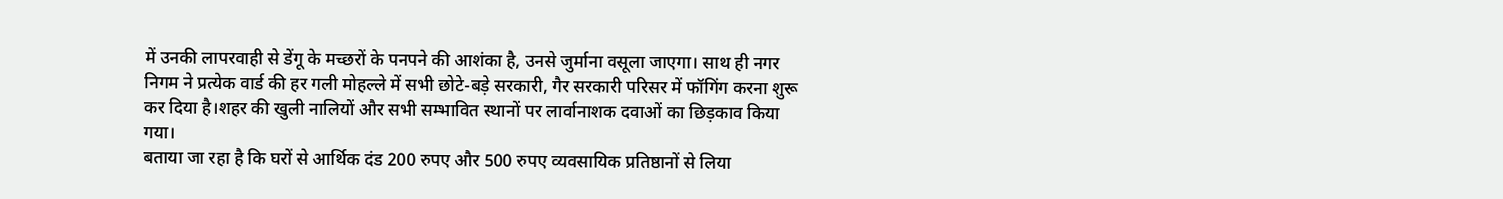में उनकी लापरवाही से डेंगू के मच्छरों के पनपने की आशंका है, उनसे जुर्माना वसूला जाएगा। साथ ही नगर निगम ने प्रत्येक वार्ड की हर गली मोहल्ले में सभी छोटे-बड़े सरकारी, गैर सरकारी परिसर में फॉगिंग करना शुरू कर दिया है।शहर की खुली नालियों और सभी सम्भावित स्थानों पर लार्वानाशक दवाओं का छिड़काव किया गया।
बताया जा रहा है कि घरों से आर्थिक दंड 200 रुपए और 500 रुपए व्यवसायिक प्रतिष्ठानों से लिया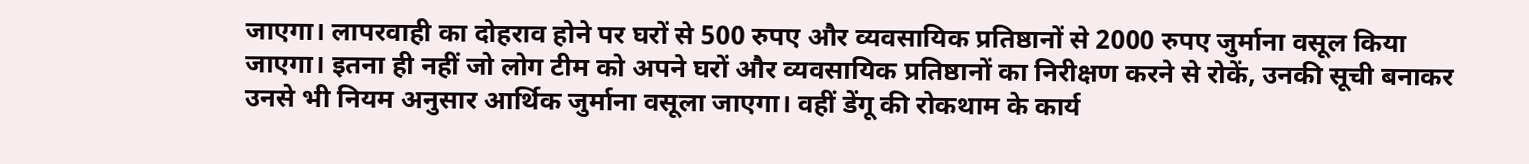जाएगा। लापरवाही का दोहराव होने पर घरों से 500 रुपए और व्यवसायिक प्रतिष्ठानों से 2000 रुपए जुर्माना वसूल किया जाएगा। इतना ही नहीं जो लोग टीम को अपने घरों और व्यवसायिक प्रतिष्ठानों का निरीक्षण करने से रोकें, उनकी सूची बनाकर उनसे भी नियम अनुसार आर्थिक जुर्माना वसूला जाएगा। वहीं डेंगू की रोकथाम के कार्य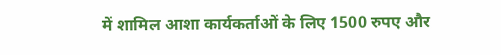में शामिल आशा कार्यकर्ताओं के लिए 1500 रुपए और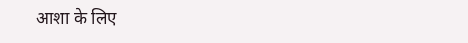आशा के लिए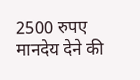2500 रुपए मानदेय देने की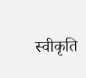स्वीकृति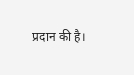प्रदान की है।